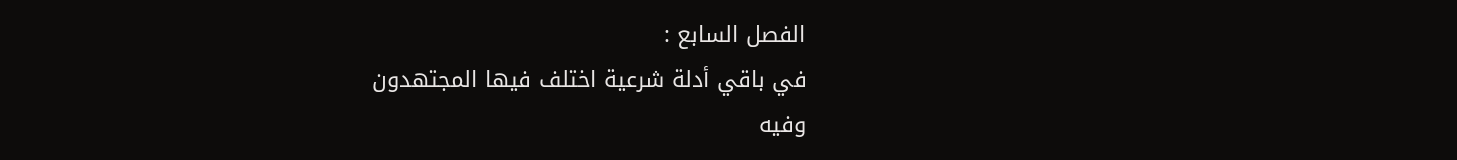الفصل السابع :
في باقي أدلة شرعية اختلف فيها المجتهدون
وفيه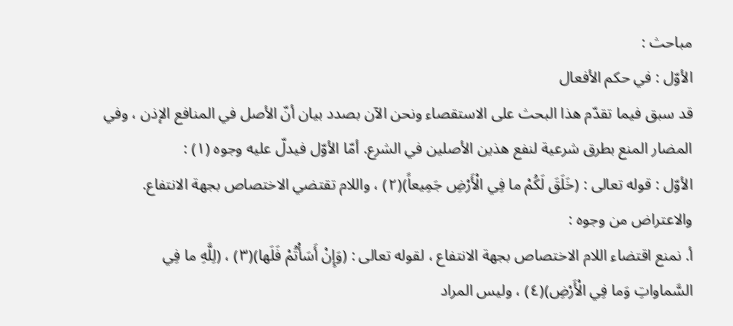مباحث :
الأوّل : في حكم الأفعال
قد سبق فيما تقدّم هذا البحث على الاستقصاء ونحن الآن بصدد بيان أنّ الأصل في المنافع الإذن ، وفي المضار المنع بطرق شرعية لنفع هذين الأصلين في الشرع. أمّا الأوّل فيدلّ عليه وجوه (١) :
الأوّل : قوله تعالى : (خَلَقَ لَكُمْ ما فِي الْأَرْضِ جَمِيعاً)(٢) ، واللام تقتضي الاختصاص بجهة الانتفاع. والاعتراض من وجوه :
أ. نمنع اقتضاء اللام الاختصاص بجهة الانتفاع ، لقوله تعالى : (وَإِنْ أَسَأْتُمْ فَلَها)(٣) ، (لِلَّهِ ما فِي السَّماواتِ وَما فِي الْأَرْضِ)(٤) ، وليس المراد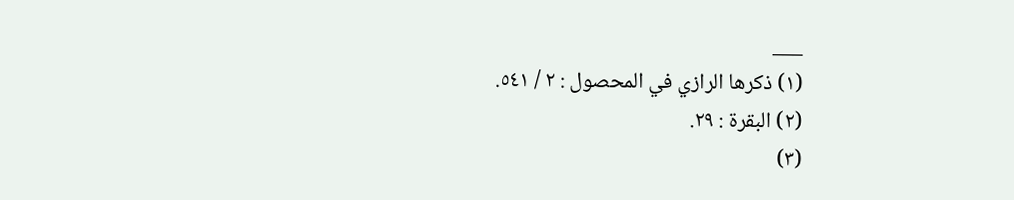___
(١) ذكرها الرازي في المحصول : ٢ / ٥٤١.
(٢) البقرة : ٢٩.
(٣)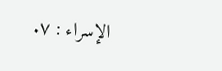الإسراء : ٧.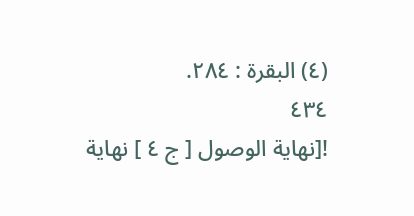(٤) البقرة : ٢٨٤.
٤٣٤
![نهاية الوصول [ ج ٤ ] نهاية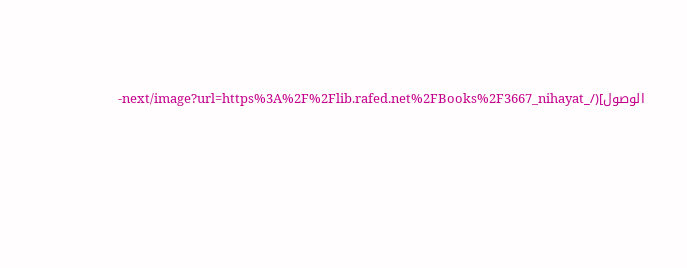الوصول](/_next/image?url=https%3A%2F%2Flib.rafed.net%2FBooks%2F3667_nihayat-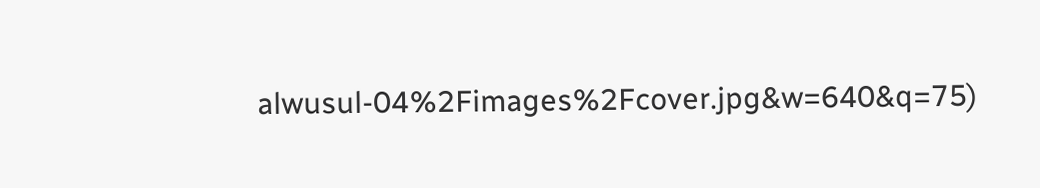alwusul-04%2Fimages%2Fcover.jpg&w=640&q=75)